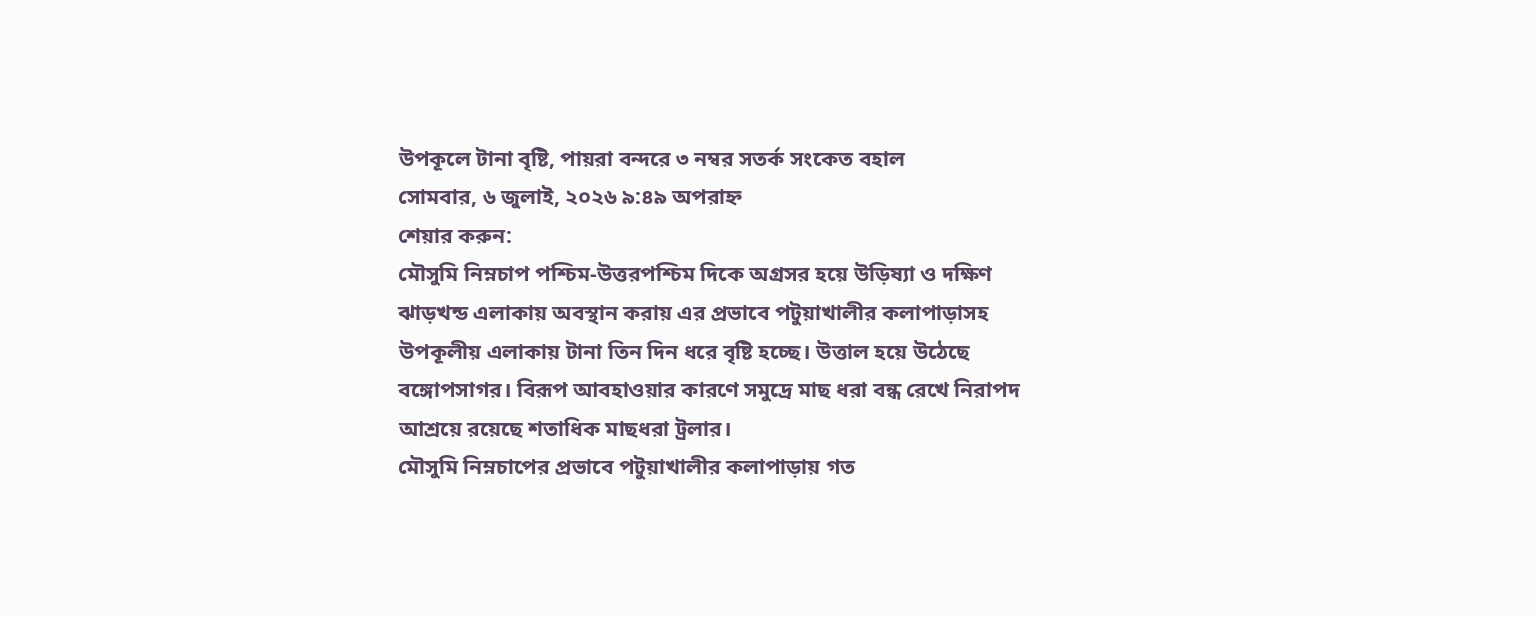উপকূলে টানা বৃষ্টি, পায়রা বন্দরে ৩ নম্বর সতর্ক সংকেত বহাল
সোমবার, ৬ জুলাই, ২০২৬ ৯:৪৯ অপরাহ্ন
শেয়ার করুন:
মৌসুমি নিম্নচাপ পশ্চিম-উত্তরপশ্চিম দিকে অগ্রসর হয়ে উড়িষ্যা ও দক্ষিণ ঝাড়খন্ড এলাকায় অবস্থান করায় এর প্রভাবে পটুয়াখালীর কলাপাড়াসহ উপকূলীয় এলাকায় টানা তিন দিন ধরে বৃষ্টি হচ্ছে। উত্তাল হয়ে উঠেছে বঙ্গোপসাগর। বিরূপ আবহাওয়ার কারণে সমুদ্রে মাছ ধরা বন্ধ রেখে নিরাপদ আশ্রয়ে রয়েছে শতাধিক মাছধরা ট্রলার।
মৌসুমি নিম্নচাপের প্রভাবে পটুয়াখালীর কলাপাড়ায় গত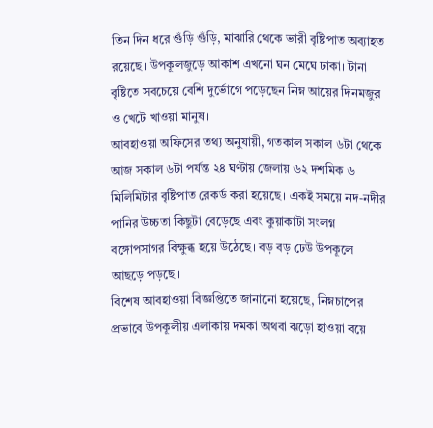তিন দিন ধরে গুঁড়ি গুঁড়ি, মাঝারি থেকে ভারী বৃষ্টিপাত অব্যাহত রয়েছে। উপকূলজুড়ে আকাশ এখনো ঘন মেঘে ঢাকা। টানা বৃষ্টিতে সবচেয়ে বেশি দুর্ভোগে পড়েছেন নিম্ন আয়ের দিনমজুর ও খেটে খাওয়া মানুষ।
আবহাওয়া অফিসের তথ্য অনুযায়ী, গতকাল সকাল ৬টা থেকে আজ সকাল ৬টা পর্যন্ত ২৪ ঘণ্টায় জেলায় ৬২ দশমিক ৬ মিলিমিটার বৃষ্টিপাত রেকর্ড করা হয়েছে। একই সময়ে নদ-নদীর পানির উচ্চতা কিছুটা বেড়েছে এবং কুয়াকাটা সংলগ্ন বঙ্গোপসাগর বিক্ষুব্ধ হয়ে উঠেছে। বড় বড় ঢেউ উপকূলে আছড়ে পড়ছে।
বিশেষ আবহাওয়া বিজ্ঞপ্তিতে জানানো হয়েছে, নিম্নচাপের প্রভাবে উপকূলীয় এলাকায় দমকা অথবা ঝড়ো হাওয়া বয়ে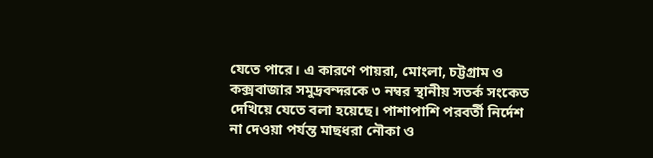যেতে পারে। এ কারণে পায়রা, মোংলা, চট্টগ্রাম ও কক্সবাজার সমুদ্রবন্দরকে ৩ নম্বর স্থানীয় সতর্ক সংকেত দেখিয়ে যেতে বলা হয়েছে। পাশাপাশি পরবর্তী নির্দেশ না দেওয়া পর্যন্ত মাছধরা নৌকা ও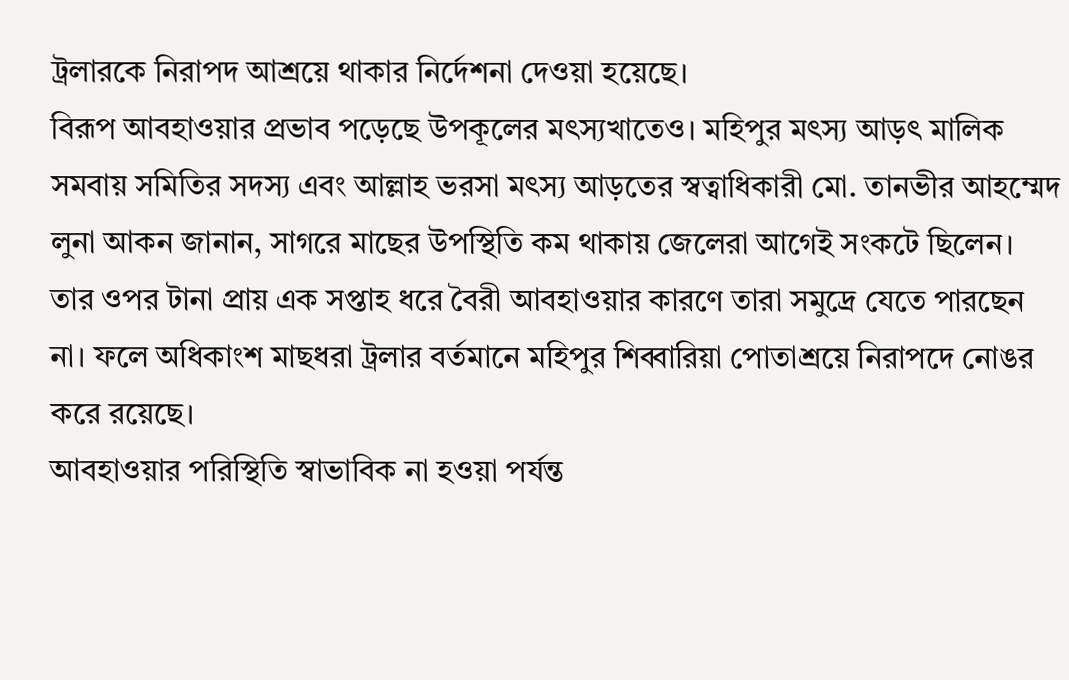ট্রলারকে নিরাপদ আশ্রয়ে থাকার নির্দেশনা দেওয়া হয়েছে।
বিরূপ আবহাওয়ার প্রভাব পড়েছে উপকূলের মৎস্যখাতেও। মহিপুর মৎস্য আড়ৎ মালিক সমবায় সমিতির সদস্য এবং আল্লাহ ভরসা মৎস্য আড়তের স্বত্বাধিকারী মো. তানভীর আহম্মেদ লুনা আকন জানান, সাগরে মাছের উপস্থিতি কম থাকায় জেলেরা আগেই সংকটে ছিলেন। তার ওপর টানা প্রায় এক সপ্তাহ ধরে বৈরী আবহাওয়ার কারণে তারা সমুদ্রে যেতে পারছেন না। ফলে অধিকাংশ মাছধরা ট্রলার বর্তমানে মহিপুর শিব্বারিয়া পোতাশ্রয়ে নিরাপদে নোঙর করে রয়েছে।
আবহাওয়ার পরিস্থিতি স্বাভাবিক না হওয়া পর্যন্ত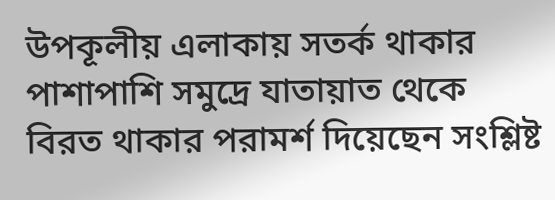উপকূলীয় এলাকায় সতর্ক থাকার পাশাপাশি সমুদ্রে যাতায়াত থেকে বিরত থাকার পরামর্শ দিয়েছেন সংশ্লিষ্ট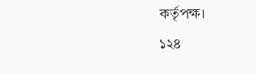কর্তৃপক্ষ।
১২৪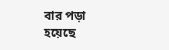বার পড়া হয়েছে